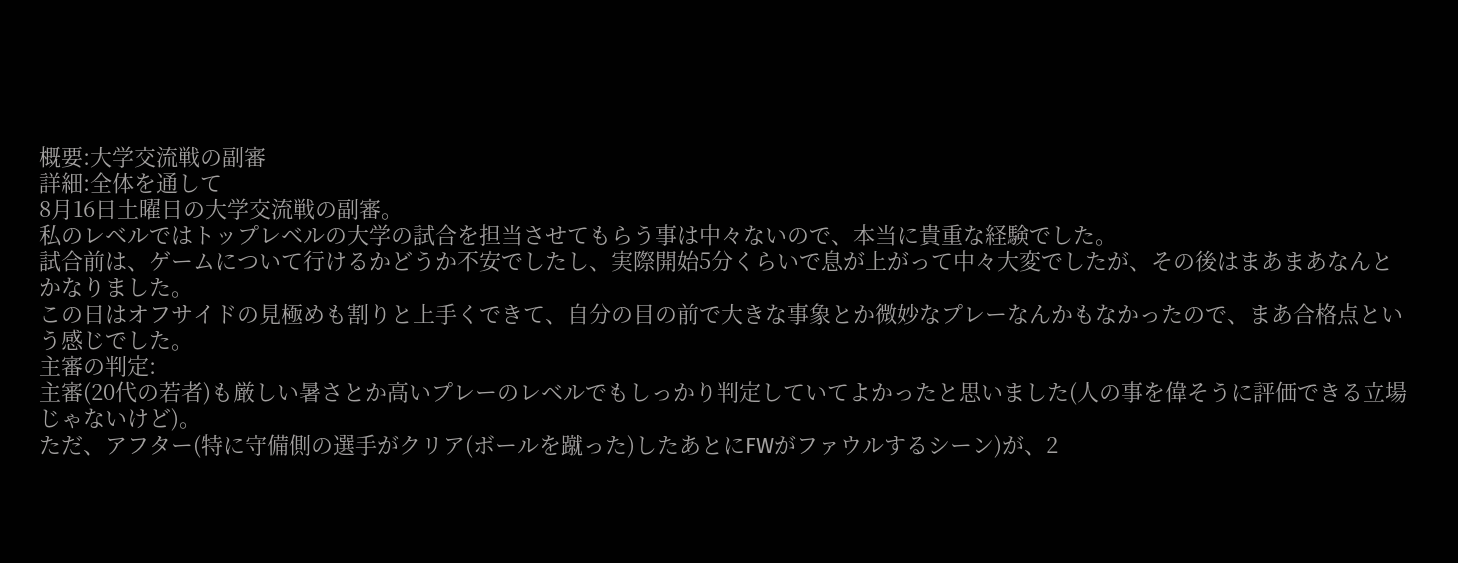概要:大学交流戦の副審
詳細:全体を通して
8月16日土曜日の大学交流戦の副審。
私のレベルではトップレベルの大学の試合を担当させてもらう事は中々ないので、本当に貴重な経験でした。
試合前は、ゲームについて行けるかどうか不安でしたし、実際開始5分くらいで息が上がって中々大変でしたが、その後はまあまあなんとかなりました。
この日はオフサイドの見極めも割りと上手くできて、自分の目の前で大きな事象とか微妙なプレーなんかもなかったので、まあ合格点という感じでした。
主審の判定:
主審(20代の若者)も厳しい暑さとか高いプレーのレベルでもしっかり判定していてよかったと思いました(人の事を偉そうに評価できる立場じゃないけど)。
ただ、アフター(特に守備側の選手がクリア(ボールを蹴った)したあとにFWがファウルするシーン)が、2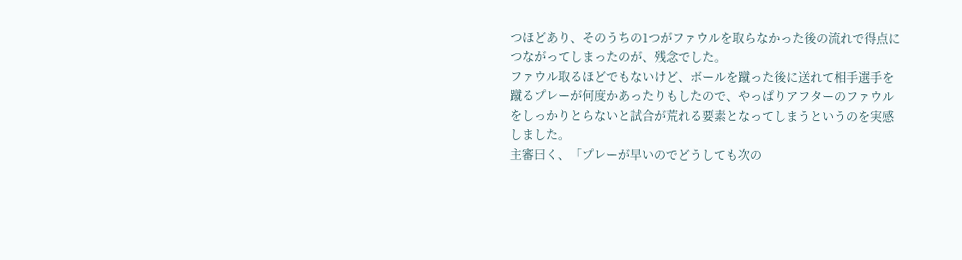つほどあり、そのうちの1つがファウルを取らなかった後の流れで得点につながってしまったのが、残念でした。
ファウル取るほどでもないけど、ボールを蹴った後に送れて相手選手を蹴るプレーが何度かあったりもしたので、やっぱりアフターのファウルをしっかりとらないと試合が荒れる要素となってしまうというのを実感しました。
主審曰く、「プレーが早いのでどうしても次の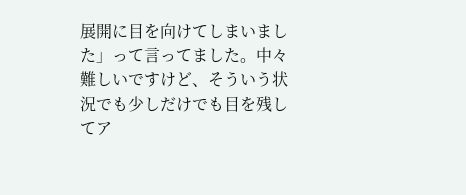展開に目を向けてしまいました」って言ってました。中々難しいですけど、そういう状況でも少しだけでも目を残してア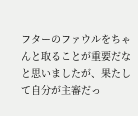フターのファウルをちゃんと取ることが重要だなと思いましたが、果たして自分が主審だっ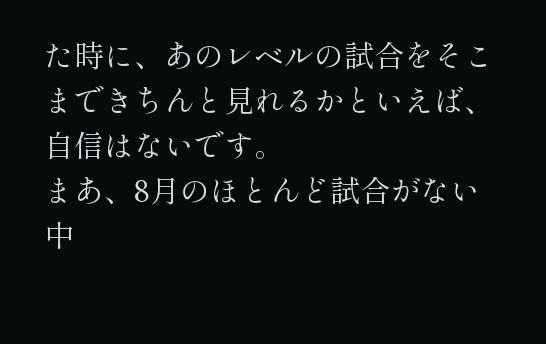た時に、あのレベルの試合をそこまできちんと見れるかといえば、自信はないです。
まあ、8月のほとんど試合がない中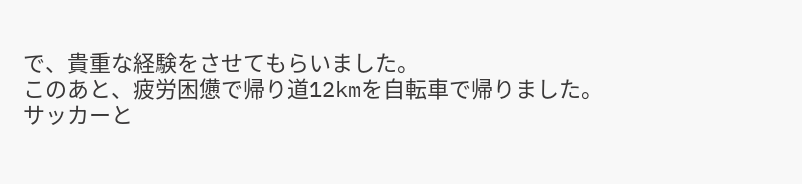で、貴重な経験をさせてもらいました。
このあと、疲労困憊で帰り道12kmを自転車で帰りました。
サッカーと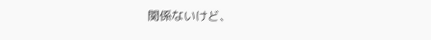関係ないけど、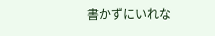書かずにいれな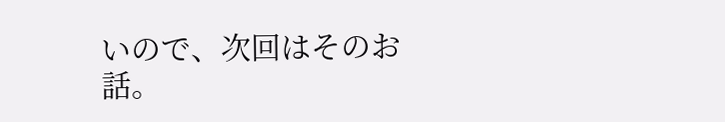いので、次回はそのお話。